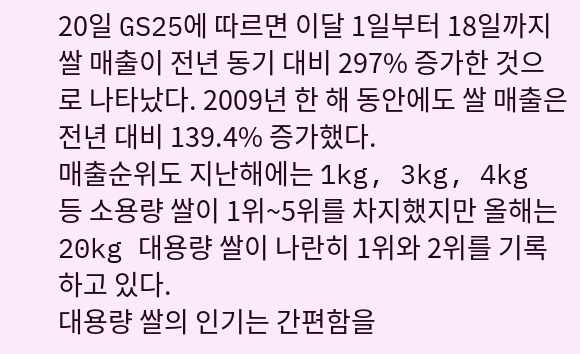20일 GS25에 따르면 이달 1일부터 18일까지 쌀 매출이 전년 동기 대비 297% 증가한 것으로 나타났다. 2009년 한 해 동안에도 쌀 매출은 전년 대비 139.4% 증가했다.
매출순위도 지난해에는 1kg, 3kg, 4kg 등 소용량 쌀이 1위~5위를 차지했지만 올해는 20kg 대용량 쌀이 나란히 1위와 2위를 기록하고 있다.
대용량 쌀의 인기는 간편함을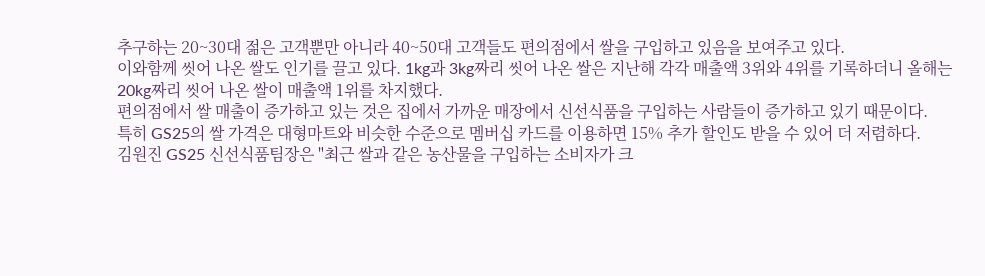추구하는 20~30대 젊은 고객뿐만 아니라 40~50대 고객들도 편의점에서 쌀을 구입하고 있음을 보여주고 있다.
이와함께 씻어 나온 쌀도 인기를 끌고 있다. 1kg과 3kg짜리 씻어 나온 쌀은 지난해 각각 매출액 3위와 4위를 기록하더니 올해는 20kg짜리 씻어 나온 쌀이 매출액 1위를 차지했다.
편의점에서 쌀 매출이 증가하고 있는 것은 집에서 가까운 매장에서 신선식품을 구입하는 사람들이 증가하고 있기 때문이다.
특히 GS25의 쌀 가격은 대형마트와 비슷한 수준으로 멤버십 카드를 이용하면 15% 추가 할인도 받을 수 있어 더 저렴하다.
김원진 GS25 신선식품팀장은 "최근 쌀과 같은 농산물을 구입하는 소비자가 크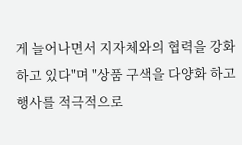게 늘어나면서 지자체와의 협력을 강화하고 있다"며 "상품 구색을 다양화 하고 행사를 적극적으로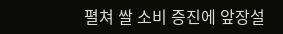펼쳐 쌀 소비 증진에 앞장설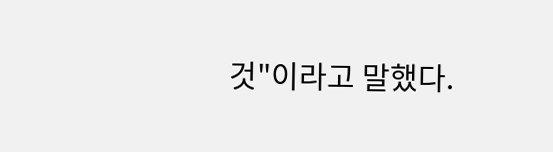것"이라고 말했다.